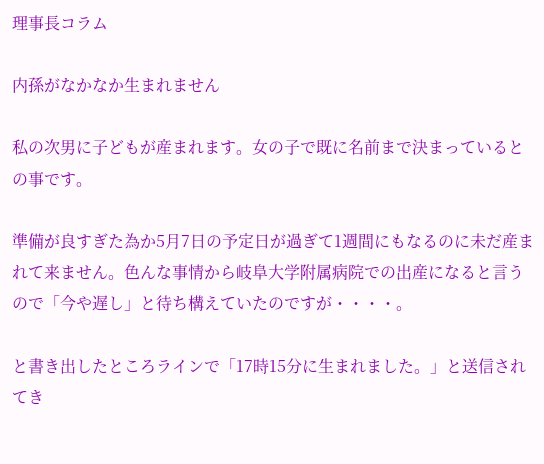理事長コラム

内孫がなかなか生まれません

私の次男に子どもが産まれます。女の子で既に名前まで決まっているとの事です。

準備が良すぎた為か5月7日の予定日が過ぎて1週間にもなるのに未だ産まれて来ません。色んな事情から岐阜大学附属病院での出産になると言うので「今や遅し」と待ち構えていたのですが・・・・。

と書き出したところラインで「17時15分に生まれました。」と送信されてき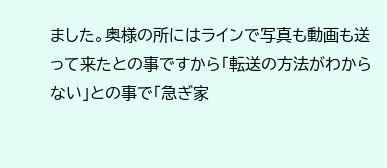ました。奥様の所にはラインで写真も動画も送って来たとの事ですから「転送の方法がわからない」との事で「急ぎ家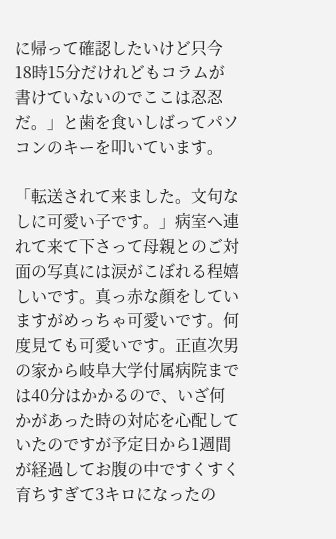に帰って確認したいけど只今18時15分だけれどもコラムが書けていないのでここは忍忍だ。」と歯を食いしばってパソコンのキーを叩いています。

「転送されて来ました。文句なしに可愛い子です。」病室へ連れて来て下さって母親とのご対面の写真には涙がこぼれる程嬉しいです。真っ赤な顔をしていますがめっちゃ可愛いです。何度見ても可愛いです。正直次男の家から岐阜大学付属病院までは40分はかかるので、いざ何かがあった時の対応を心配していたのですが予定日から1週間が経過してお腹の中ですくすく育ちすぎて3キロになったの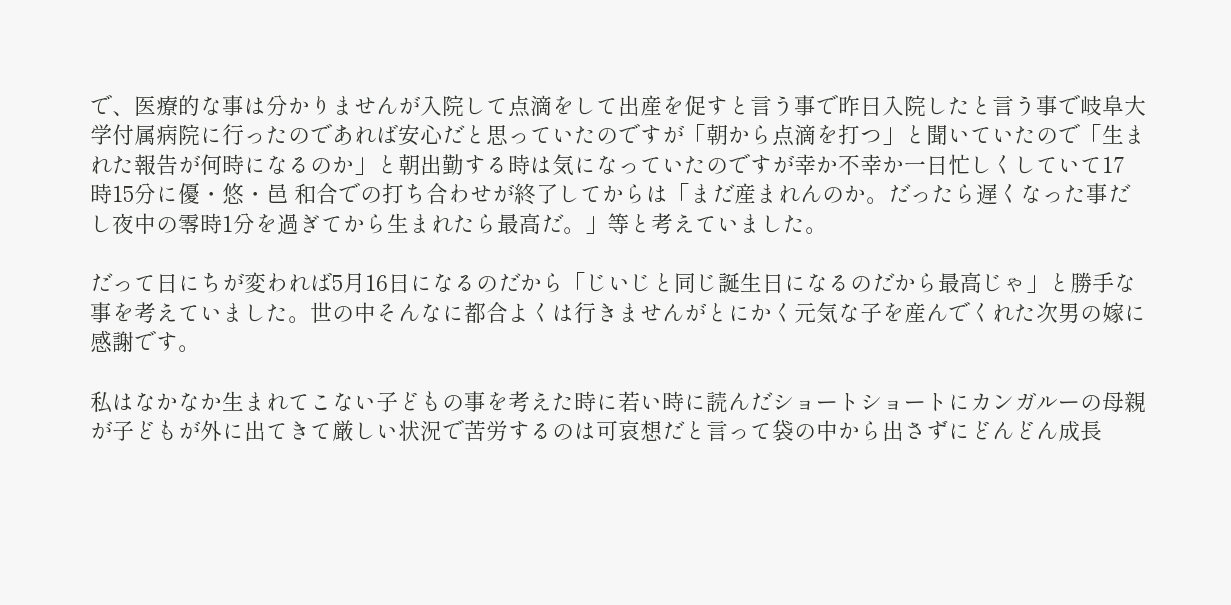で、医療的な事は分かりませんが入院して点滴をして出産を促すと言う事で昨日入院したと言う事で岐阜大学付属病院に行ったのであれば安心だと思っていたのですが「朝から点滴を打つ」と聞いていたので「生まれた報告が何時になるのか」と朝出勤する時は気になっていたのですが幸か不幸か一日忙しくしていて17時15分に優・悠・邑 和合での打ち合わせが終了してからは「まだ産まれんのか。だったら遅くなった事だし夜中の零時1分を過ぎてから生まれたら最高だ。」等と考えていました。

だって日にちが変われば5月16日になるのだから「じいじと同じ誕生日になるのだから最高じゃ」と勝手な事を考えていました。世の中そんなに都合よくは行きませんがとにかく元気な子を産んでくれた次男の嫁に感謝です。

私はなかなか生まれてこない子どもの事を考えた時に若い時に読んだショートショートにカンガルーの母親が子どもが外に出てきて厳しい状況で苦労するのは可哀想だと言って袋の中から出さずにどんどん成長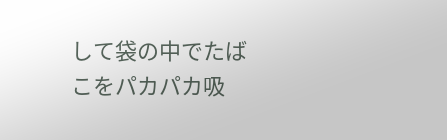して袋の中でたばこをパカパカ吸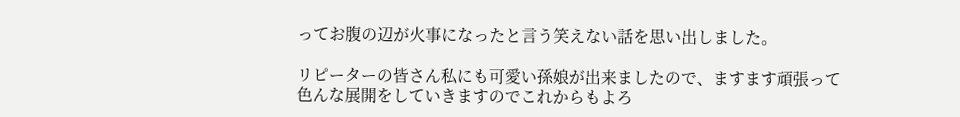ってお腹の辺が火事になったと言う笑えない話を思い出しました。

リピーターの皆さん私にも可愛い孫娘が出来ましたので、ますます頑張って色んな展開をしていきますのでこれからもよろ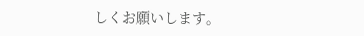しくお願いします。